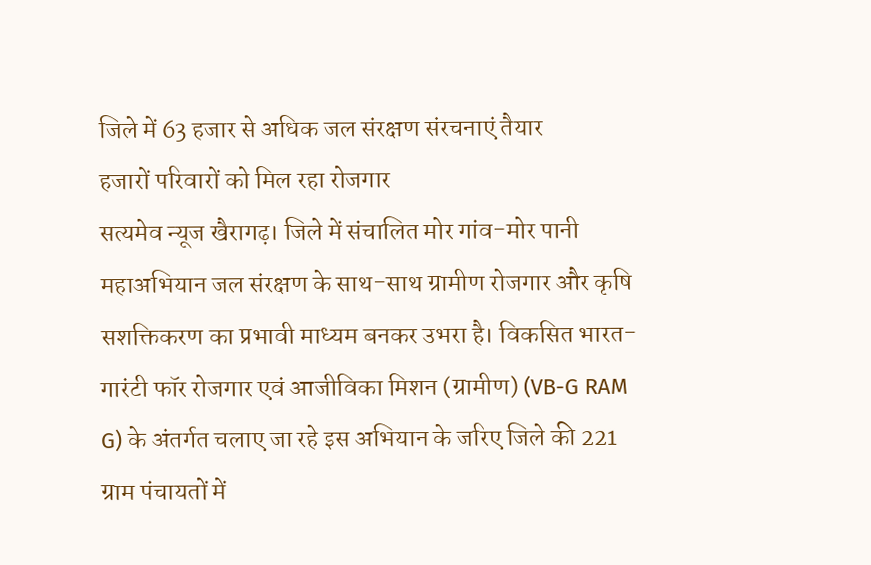जिले में 63 हजार से अधिक जल संरक्षण संरचनाएं तैयार
हजारों परिवारों को मिल रहा रोजगार
सत्यमेव न्यूज खैरागढ़। जिले में संचालित मोर गांव-मोर पानी महाअभियान जल संरक्षण के साथ-साथ ग्रामीण रोजगार और कृषि सशक्तिकरण का प्रभावी माध्यम बनकर उभरा है। विकसित भारत-गारंटी फॉर रोजगार एवं आजीविका मिशन (ग्रामीण) (VB-G RAM G) के अंतर्गत चलाए जा रहे इस अभियान के जरिए जिले की 221 ग्राम पंचायतों में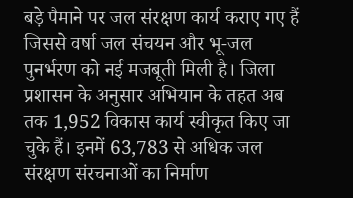बड़े पैमाने पर जल संरक्षण कार्य कराए गए हैं जिससे वर्षा जल संचयन और भू-जल पुनर्भरण को नई मजबूती मिली है। जिला प्रशासन के अनुसार अभियान के तहत अब तक 1,952 विकास कार्य स्वीकृत किए जा चुके हैं। इनमें 63,783 से अधिक जल संरक्षण संरचनाओं का निर्माण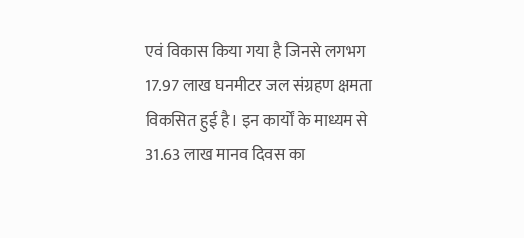एवं विकास किया गया है जिनसे लगभग 17.97 लाख घनमीटर जल संग्रहण क्षमता विकसित हुई है। इन कार्यों के माध्यम से 31.63 लाख मानव दिवस का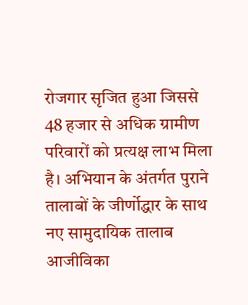रोजगार सृजित हुआ जिससे 48 हजार से अधिक ग्रामीण परिवारों को प्रत्यक्ष लाभ मिला है। अभियान के अंतर्गत पुराने तालाबों के जीर्णोद्धार के साथ नए सामुदायिक तालाब आजीविका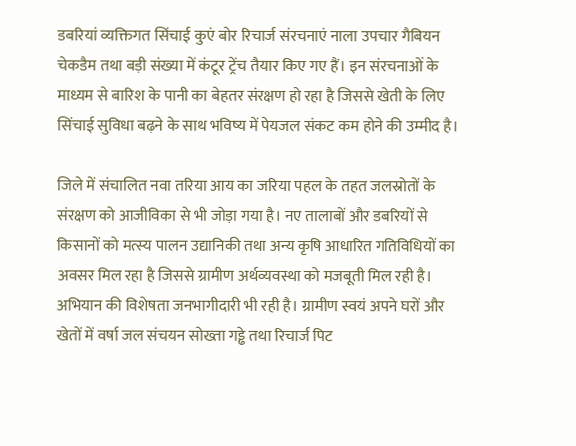डबरियां व्यक्तिगत सिंचाई कुएं बोर रिचार्ज संरचनाएं नाला उपचार गैबियन चेकडैम तथा बड़ी संख्या में कंटूर ट्रेंच तैयार किए गए हैं। इन संरचनाओं के माध्यम से बारिश के पानी का बेहतर संरक्षण हो रहा है जिससे खेती के लिए सिंचाई सुविधा बढ़ने के साथ भविष्य में पेयजल संकट कम होने की उम्मीद है।

जिले में संचालित नवा तरिया आय का जरिया पहल के तहत जलस्रोतों के संरक्षण को आजीविका से भी जोड़ा गया है। नए तालाबों और डबरियों से किसानों को मत्स्य पालन उद्यानिकी तथा अन्य कृषि आधारित गतिविधियों का अवसर मिल रहा है जिससे ग्रामीण अर्थव्यवस्था को मजबूती मिल रही है। अभियान की विशेषता जनभागीदारी भी रही है। ग्रामीण स्वयं अपने घरों और खेतों में वर्षा जल संचयन सोख्ता गड्ढे तथा रिचार्ज पिट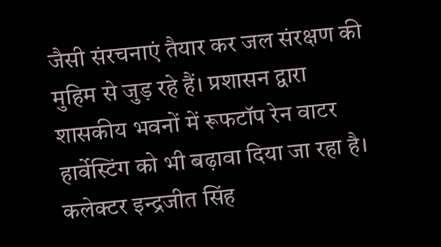जैसी संरचनाएं तैयार कर जल संरक्षण की मुहिम से जुड़ रहे हैं। प्रशासन द्वारा शासकीय भवनों में रूफटॉप रेन वाटर हार्वेस्टिंग को भी बढ़ावा दिया जा रहा है। कलेक्टर इन्द्रजीत सिंह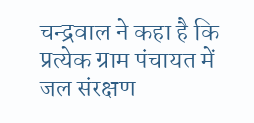चन्द्रवाल ने कहा है कि प्रत्येक ग्राम पंचायत में जल संरक्षण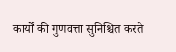कार्यों की गुणवत्ता सुनिश्चित करते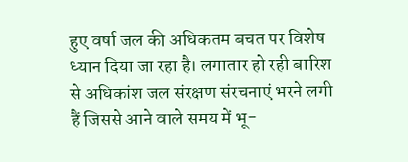हुए वर्षा जल की अधिकतम बचत पर विशेष ध्यान दिया जा रहा है। लगातार हो रही बारिश से अधिकांश जल संरक्षण संरचनाएं भरने लगी हैं जिससे आने वाले समय में भू-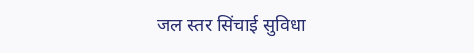जल स्तर सिंचाई सुविधा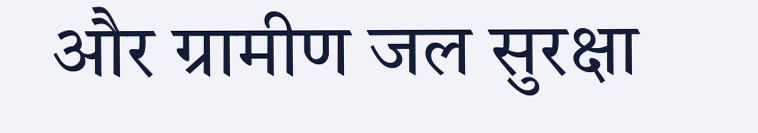और ग्रामीण जल सुरक्षा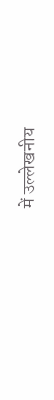में उल्लेखनीय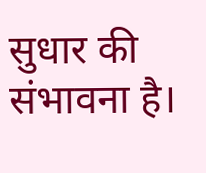सुधार की संभावना है।